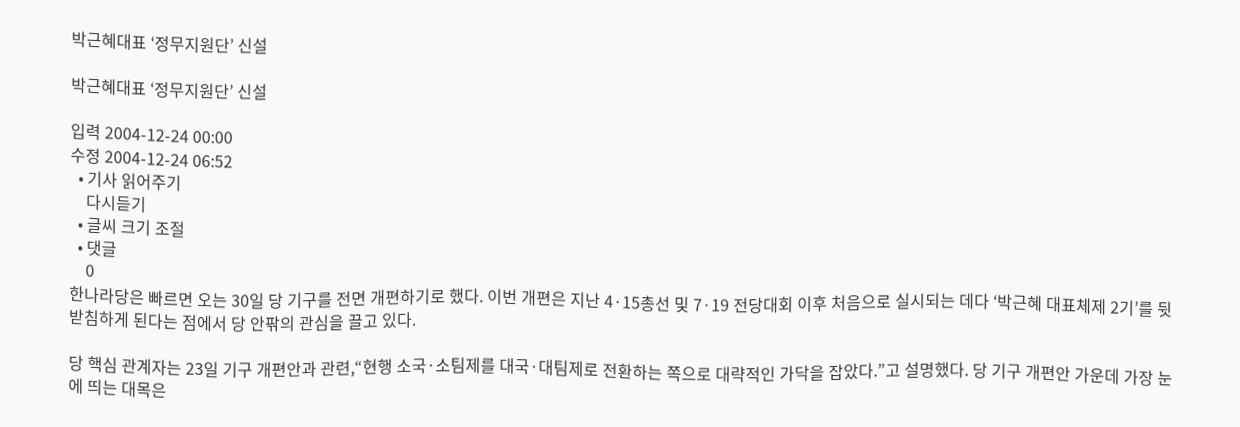박근혜대표 ‘정무지원단’ 신설

박근혜대표 ‘정무지원단’ 신설

입력 2004-12-24 00:00
수정 2004-12-24 06:52
  • 기사 읽어주기
    다시듣기
  • 글씨 크기 조절
  • 댓글
    0
한나라당은 빠르면 오는 30일 당 기구를 전면 개편하기로 했다. 이번 개편은 지난 4·15총선 및 7·19 전당대회 이후 처음으로 실시되는 데다 ‘박근혜 대표체제 2기’를 뒷받침하게 된다는 점에서 당 안팎의 관심을 끌고 있다.

당 핵심 관계자는 23일 기구 개편안과 관련,“현행 소국·소팀제를 대국·대팀제로 전환하는 쪽으로 대략적인 가닥을 잡았다.”고 설명했다. 당 기구 개편안 가운데 가장 눈에 띄는 대목은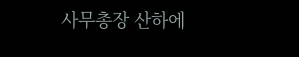사무총장 산하에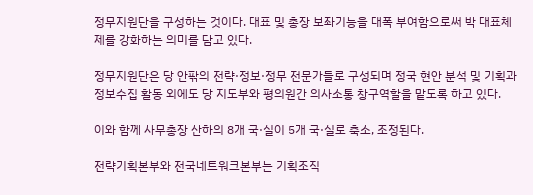정무지원단을 구성하는 것이다. 대표 및 총장 보좌기능을 대폭 부여함으로써 박 대표체제를 강화하는 의미를 담고 있다.

정무지원단은 당 안팎의 전략·정보·정무 전문가들로 구성되며 정국 현안 분석 및 기획과 정보수집 활동 외에도 당 지도부와 평의원간 의사소통 창구역할을 맡도록 하고 있다.

이와 함께 사무총장 산하의 8개 국·실이 5개 국·실로 축소, 조정된다.

전략기획본부와 전국네트워크본부는 기획조직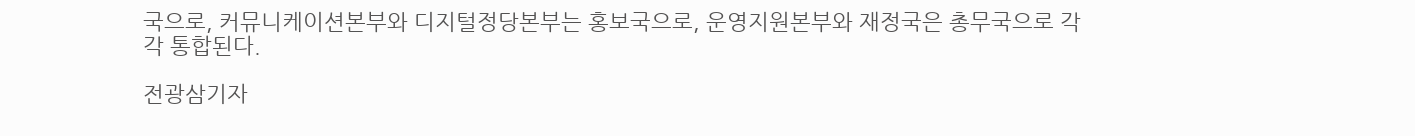국으로, 커뮤니케이션본부와 디지털정당본부는 홍보국으로, 운영지원본부와 재정국은 총무국으로 각각 통합된다.

전광삼기자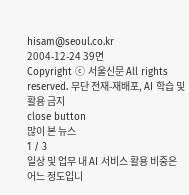hisam@seoul.co.kr
2004-12-24 39면
Copyright ⓒ 서울신문 All rights reserved. 무단 전재-재배포, AI 학습 및 활용 금지
close button
많이 본 뉴스
1 / 3
일상 및 업무 내 AI 서비스 활용 비중은 어느 정도입니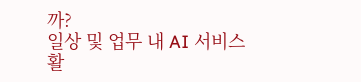까?
일상 및 업무 내 AI 서비스 활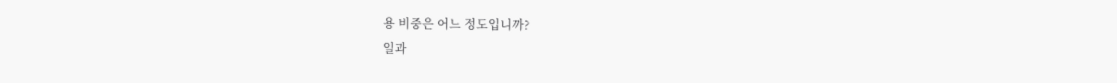용 비중은 어느 정도입니까?
일과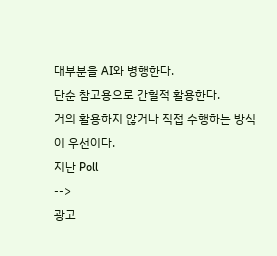대부분을 AI와 병행한다.
단순 참고용으로 간헐적 활용한다.
거의 활용하지 않거나 직접 수행하는 방식이 우선이다.
지난 Poll
-->
광고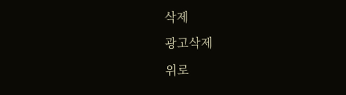삭제
광고삭제
위로